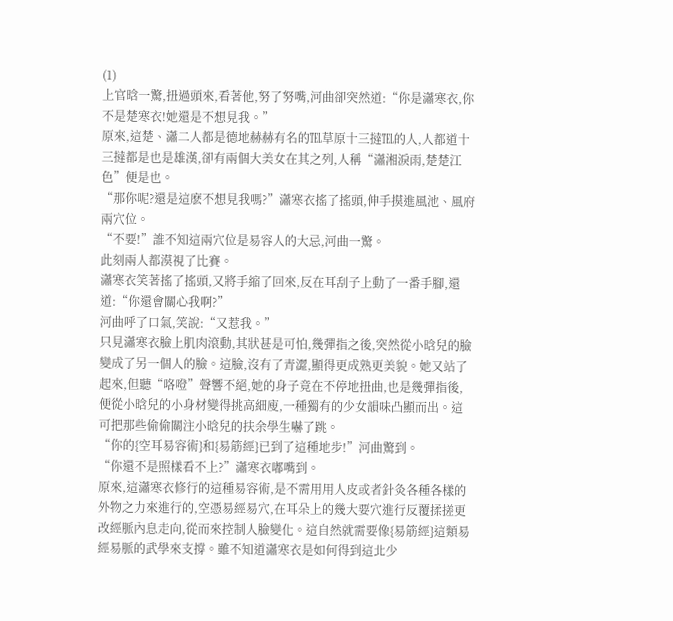(1)
上官晗一驚,扭過頭來,看著他,努了努嘴,河曲卻突然道:“你是瀟寒衣,你不是楚寒衣!她還是不想見我。”
原來,這楚、瀟二人都是德地赫赫有名的℡草原十三撻℡的人,人都道十三撻都是也是雄漢,卻有兩個大美女在其之列,人稱“瀟湘淚雨,楚楚江色”便是也。
“那你呢?還是這麽不想見我嗎?”瀟寒衣搖了搖頭,伸手摸進風池、風府兩穴位。
“不要!”誰不知這兩穴位是易容人的大忌,河曲一驚。
此刻兩人都漠視了比賽。
瀟寒衣笑著搖了搖頭,又將手縮了回來,反在耳刮子上動了一番手腳,還道:“你還會關心我啊?”
河曲呼了口氣,笑說:“又惹我。”
只見瀟寒衣臉上肌肉滾動,其狀甚是可怕,幾彈指之後,突然從小晗兒的臉變成了另一個人的臉。這臉,沒有了青澀,顯得更成熟更美貌。她又站了起來,但聽“咯噔”聲響不絕,她的身子竟在不停地扭曲,也是幾彈指後,便從小晗兒的小身材變得挑高細廋,一種獨有的少女韻味凸顯而出。這可把那些偷偷關注小晗兒的扶余學生嚇了跳。
“你的{空耳易容術}和{易筋經}已到了這種地步!”河曲驚到。
“你還不是照樣看不上?”瀟寒衣嘟嘴到。
原來,這瀟寒衣修行的這種易容術,是不需用用人皮或者針灸各種各樣的外物之力來進行的,空憑易經易穴,在耳朵上的幾大要穴進行反覆揉搓更改經脈內息走向,從而來控制人臉變化。這自然就需要像{易筋經}這類易經易脈的武學來支撐。雖不知道瀟寒衣是如何得到這北少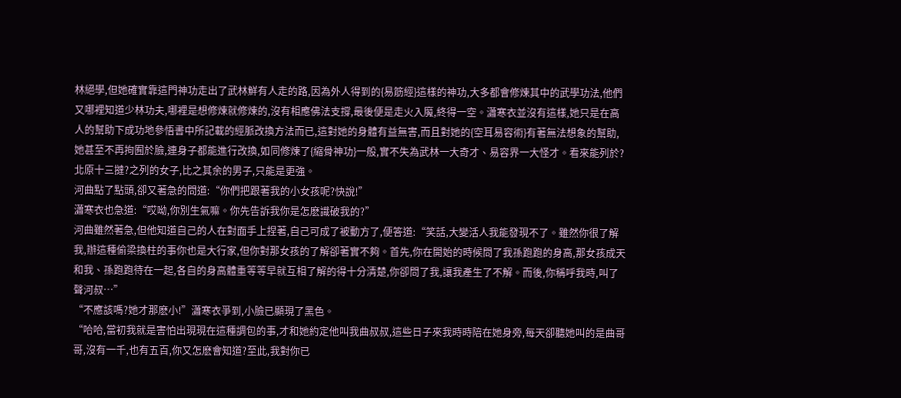林絕學,但她確實靠這門神功走出了武林鮮有人走的路,因為外人得到的{易筋經}這樣的神功,大多都會修煉其中的武學功法,他們又哪裡知道少林功夫,哪裡是想修煉就修煉的,沒有相應佛法支撐,最後便是走火入魔,終得一空。瀟寒衣並沒有這樣,她只是在高人的幫助下成功地參悟書中所記載的經脈改換方法而已,這對她的身體有益無害,而且對她的{空耳易容術}有著無法想象的幫助,她甚至不再拘囿於臉,連身子都能進行改換,如同修煉了{縮骨神功}一般,實不失為武林一大奇才、易容界一大怪才。看來能列於?北原十三撻?之列的女子,比之其余的男子,只能是更強。
河曲點了點頭,卻又著急的問道:“你們把跟著我的小女孩呢?快說!”
瀟寒衣也急道:“哎呦,你別生氣嘛。你先告訴我你是怎麽識破我的?”
河曲雖然著急,但他知道自己的人在對面手上捏著,自己可成了被動方了,便答道:“笑話,大變活人我能發現不了。雖然你很了解我,辦這種偷梁換柱的事你也是大行家,但你對那女孩的了解卻著實不夠。首先,你在開始的時候問了我孫跑跑的身高,那女孩成天和我、孫跑跑待在一起,各自的身高體重等等早就互相了解的得十分清楚,你卻問了我,讓我產生了不解。而後,你稱呼我時,叫了聲河叔…”
“不應該嗎?她才那麽小!”瀟寒衣爭到,小臉已顯現了黑色。
“哈哈,當初我就是害怕出現現在這種調包的事,才和她約定他叫我曲叔叔,這些日子來我時時陪在她身旁,每天卻聽她叫的是曲哥哥,沒有一千,也有五百,你又怎麽會知道?至此,我對你已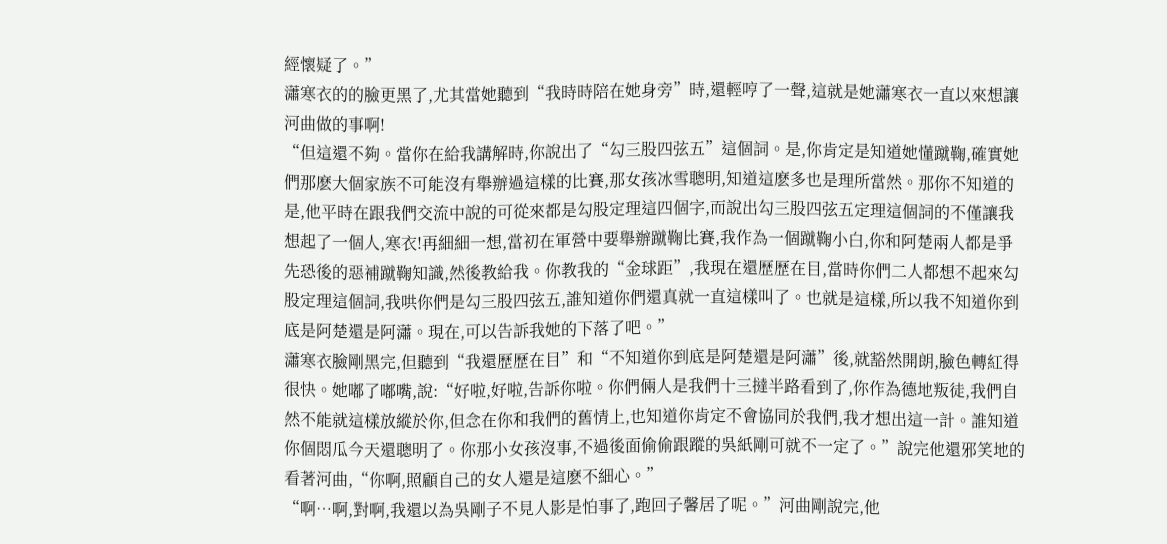經懷疑了。”
瀟寒衣的的臉更黑了,尤其當她聽到“我時時陪在她身旁”時,還輕哼了一聲,這就是她瀟寒衣一直以來想讓河曲做的事啊!
“但這還不夠。當你在給我講解時,你說出了“勾三股四弦五”這個詞。是,你肯定是知道她懂蹴鞠,確實她們那麽大個家族不可能沒有舉辦過這樣的比賽,那女孩冰雪聰明,知道這麽多也是理所當然。那你不知道的是,他平時在跟我們交流中說的可從來都是勾股定理這四個字,而說出勾三股四弦五定理這個詞的不僅讓我想起了一個人,寒衣!再細細一想,當初在軍營中要舉辦蹴鞠比賽,我作為一個蹴鞠小白,你和阿楚兩人都是爭先恐後的惡補蹴鞠知識,然後教給我。你教我的“金球距”,我現在還歷歷在目,當時你們二人都想不起來勾股定理這個詞,我哄你們是勾三股四弦五,誰知道你們還真就一直這樣叫了。也就是這樣,所以我不知道你到底是阿楚還是阿瀟。現在,可以告訴我她的下落了吧。”
瀟寒衣臉剛黑完,但聽到“我還歷歷在目”和“不知道你到底是阿楚還是阿瀟”後,就豁然開朗,臉色轉紅得很快。她嘟了嘟嘴,說:“好啦,好啦,告訴你啦。你們倆人是我們十三撻半路看到了,你作為德地叛徒,我們自然不能就這樣放縱於你,但念在你和我們的舊情上,也知道你肯定不會協同於我們,我才想出這一計。誰知道你個悶瓜今天還聰明了。你那小女孩沒事,不過後面偷偷跟蹤的吳紙剛可就不一定了。”說完他還邪笑地的看著河曲,“你啊,照顧自己的女人還是這麽不細心。”
“啊…啊,對啊,我還以為吳剛子不見人影是怕事了,跑回子馨居了呢。”河曲剛說完,他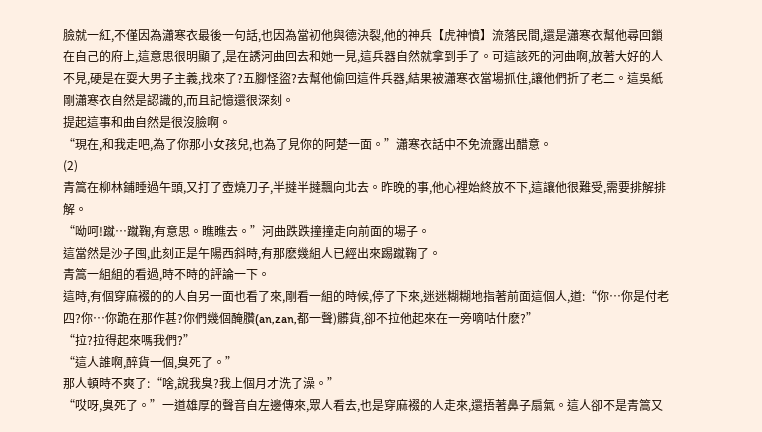臉就一紅,不僅因為瀟寒衣最後一句話,也因為當初他與德決裂,他的神兵【虎神憤】流落民間,還是瀟寒衣幫他尋回鎖在自己的府上,這意思很明顯了,是在誘河曲回去和她一見,這兵器自然就拿到手了。可這該死的河曲啊,放著大好的人不見,硬是在耍大男子主義,找來了?五腳怪盜?去幫他偷回這件兵器,結果被瀟寒衣當場抓住,讓他們折了老二。這吳紙剛瀟寒衣自然是認識的,而且記憶還很深刻。
提起這事和曲自然是很沒臉啊。
“現在,和我走吧,為了你那小女孩兒,也為了見你的阿楚一面。”瀟寒衣話中不免流露出醋意。
(2)
青篙在柳林鋪睡過午頭,又打了壺燒刀子,半撻半撻飄向北去。昨晚的事,他心裡始終放不下,這讓他很難受,需要排解排解。
“呦呵!蹴…蹴鞠,有意思。瞧瞧去。”河曲跌跌撞撞走向前面的場子。
這當然是沙子囤,此刻正是午陽西斜時,有那麽幾組人已經出來踢蹴鞠了。
青篙一組組的看過,時不時的評論一下。
這時,有個穿麻裰的的人自另一面也看了來,剛看一組的時候,停了下來,迷迷糊糊地指著前面這個人,道:“你…你是付老四?你…你跪在那作甚?你們幾個醃臢(an,zan,都一聲)髒貨,卻不拉他起來在一旁嘀咕什麽?”
“拉?拉得起來嗎我們?”
“這人誰啊,醉貨一個,臭死了。”
那人頓時不爽了:“啥,說我臭?我上個月才洗了澡。”
“哎呀,臭死了。”一道雄厚的聲音自左邊傳來,眾人看去,也是穿麻裰的人走來,還捂著鼻子扇氣。這人卻不是青篙又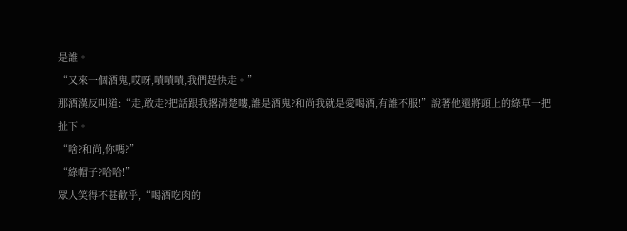是誰。
“又來一個酒鬼,哎呀,嘖嘖嘖,我們趕快走。”
那酒漢反叫道:“走,敢走?把話跟我撂清楚嘍,誰是酒鬼?和尚我就是愛喝酒,有誰不服!”說著他還將頭上的綠草一把扯下。
“啥?和尚,你嗎?”
“綠帽子?哈哈!”
眾人笑得不甚歡乎,“喝酒吃肉的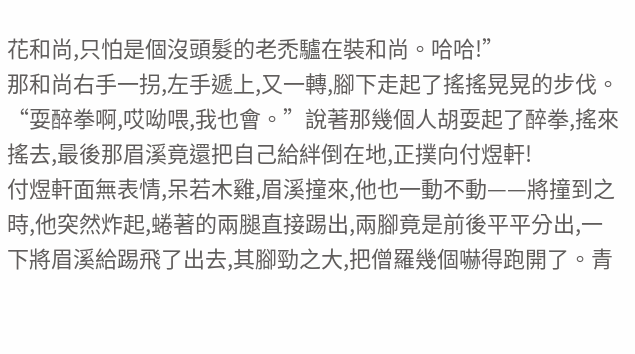花和尚,只怕是個沒頭髮的老禿驢在裝和尚。哈哈!”
那和尚右手一拐,左手遞上,又一轉,腳下走起了搖搖晃晃的步伐。
“耍醉拳啊,哎呦喂,我也會。”說著那幾個人胡耍起了醉拳,搖來搖去,最後那眉溪竟還把自己給絆倒在地,正撲向付煜軒!
付煜軒面無表情,呆若木雞,眉溪撞來,他也一動不動——將撞到之時,他突然炸起,蜷著的兩腿直接踢出,兩腳竟是前後平平分出,一下將眉溪給踢飛了出去,其腳勁之大,把僧羅幾個嚇得跑開了。青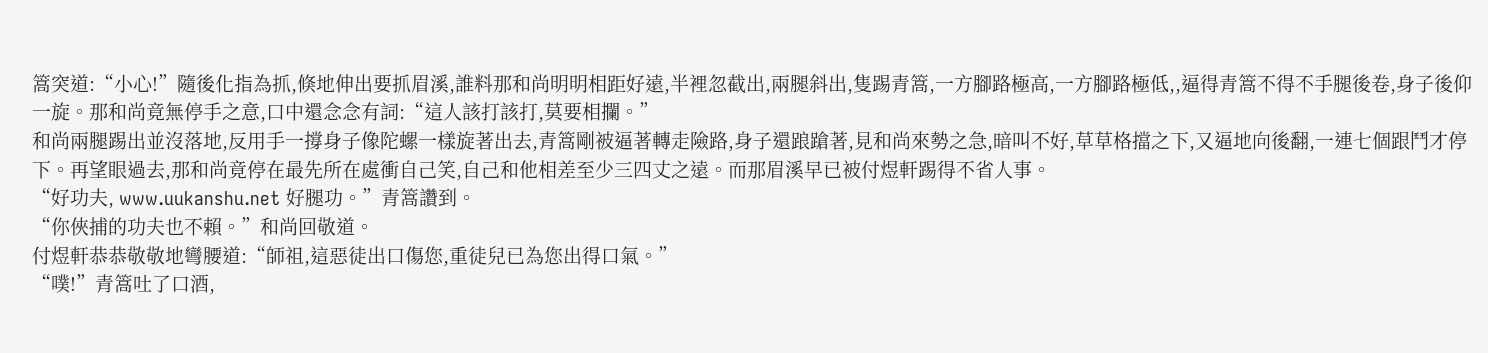篙突道:“小心!”隨後化指為抓,倏地伸出要抓眉溪,誰料那和尚明明相距好遠,半裡忽截出,兩腿斜出,隻踢青篙,一方腳路極高,一方腳路極低,,逼得青篙不得不手腿後卷,身子後仰一旋。那和尚竟無停手之意,口中還念念有詞:“這人該打該打,莫要相攔。”
和尚兩腿踢出並沒落地,反用手一撐身子像陀螺一樣旋著出去,青篙剛被逼著轉走險路,身子還踉蹌著,見和尚來勢之急,暗叫不好,草草格擋之下,又逼地向後翻,一連七個跟鬥才停下。再望眼過去,那和尚竟停在最先所在處衝自己笑,自己和他相差至少三四丈之遠。而那眉溪早已被付煜軒踢得不省人事。
“好功夫, www.uukanshu.net 好腿功。”青篙讚到。
“你俠捕的功夫也不賴。”和尚回敬道。
付煜軒恭恭敬敬地彎腰道:“師祖,這惡徒出口傷您,重徒兒已為您出得口氣。”
“噗!”青篙吐了口酒,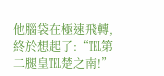他腦袋在極速飛轉,終於想起了:“℡第二腿皇℡楚之南!”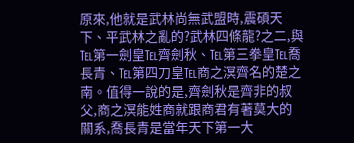原來,他就是武林尚無武盟時,震碩天下、平武林之亂的?武林四條龍?之二,與℡第一劍皇℡齊劍秋、℡第三拳皇℡喬長青、℡第四刀皇℡商之溟齊名的楚之南。值得一說的是,齊劍秋是齊非的叔父,商之溟能姓商就跟商君有著莫大的關系,喬長青是當年天下第一大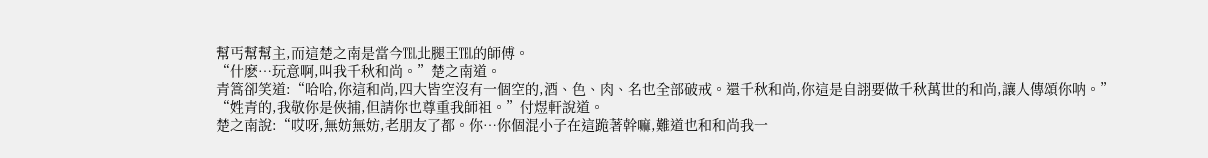幫丐幫幫主,而這楚之南是當今℡北腿王℡的師傅。
“什麽…玩意啊,叫我千秋和尚。”楚之南道。
青篙卻笑道:“哈哈,你這和尚,四大皆空沒有一個空的,酒、色、肉、名也全部破戒。還千秋和尚,你這是自詡要做千秋萬世的和尚,讓人傳頌你呐。”
“姓青的,我敬你是俠捕,但請你也尊重我師祖。”付煜軒說道。
楚之南說:“哎呀,無妨無妨,老朋友了都。你…你個混小子在這跪著幹嘛,難道也和和尚我一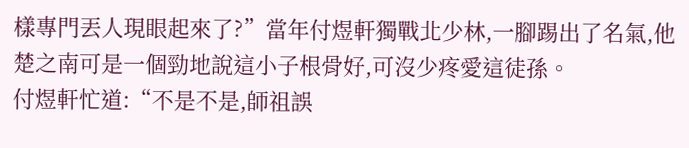樣專門丟人現眼起來了?”當年付煜軒獨戰北少林,一腳踢出了名氣,他楚之南可是一個勁地說這小子根骨好,可沒少疼愛這徒孫。
付煜軒忙道:“不是不是,師祖誤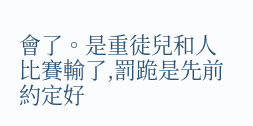會了。是重徒兒和人比賽輸了,罰跪是先前約定好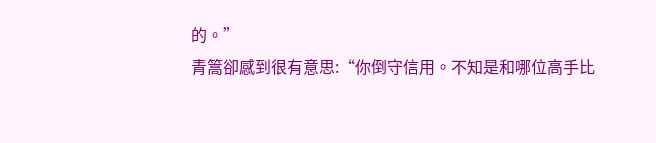的。”
青篙卻感到很有意思:“你倒守信用。不知是和哪位高手比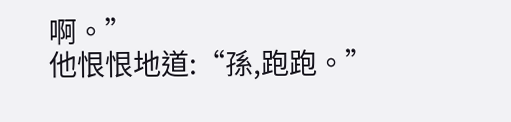啊。”
他恨恨地道:“孫,跑跑。”